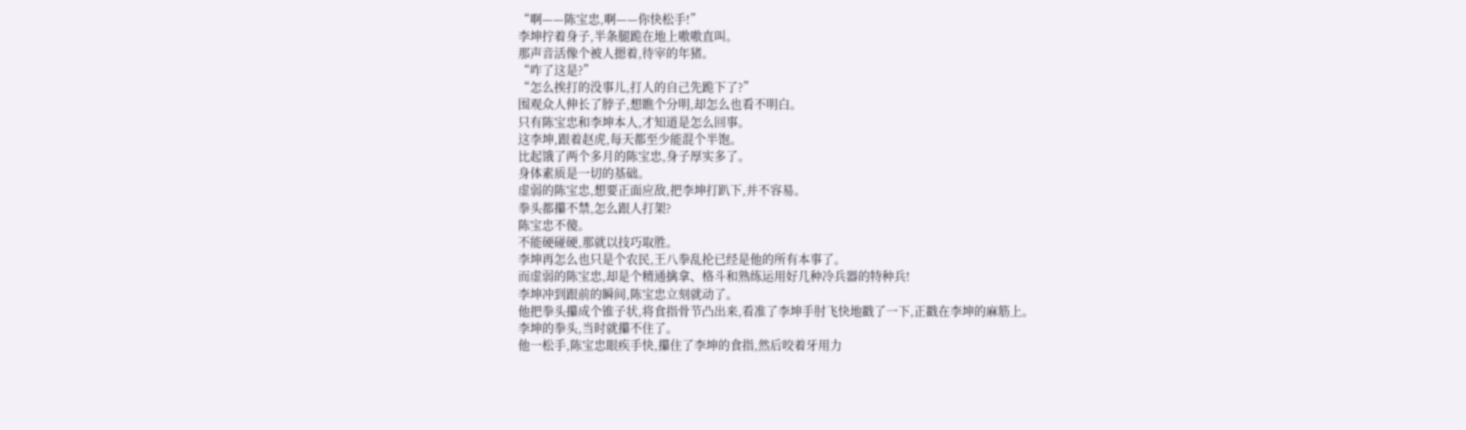“啊——陈宝忠,啊——你快松手!”
李坤拧着身子,半条腿跪在地上嗷嗷直叫。
那声音活像个被人摁着,待宰的年猪。
“咋了这是?”
“怎么挨打的没事儿,打人的自己先跪下了?”
围观众人伸长了脖子,想瞧个分明,却怎么也看不明白。
只有陈宝忠和李坤本人,才知道是怎么回事。
这李坤,跟着赵虎,每天都至少能混个半饱。
比起饿了两个多月的陈宝忠,身子厚实多了。
身体素质是一切的基础。
虚弱的陈宝忠,想要正面应敌,把李坤打趴下,并不容易。
拳头都攥不禁,怎么跟人打架?
陈宝忠不傻。
不能硬碰硬,那就以技巧取胜。
李坤再怎么也只是个农民,王八拳乱抡已经是他的所有本事了。
而虚弱的陈宝忠,却是个精通擒拿、格斗和熟练运用好几种冷兵器的特种兵!
李坤冲到跟前的瞬间,陈宝忠立刻就动了。
他把拳头攥成个锥子状,将食指骨节凸出来,看准了李坤手肘飞快地戳了一下,正戳在李坤的麻筋上。
李坤的拳头,当时就攥不住了。
他一松手,陈宝忠眼疾手快,攥住了李坤的食指,然后咬着牙用力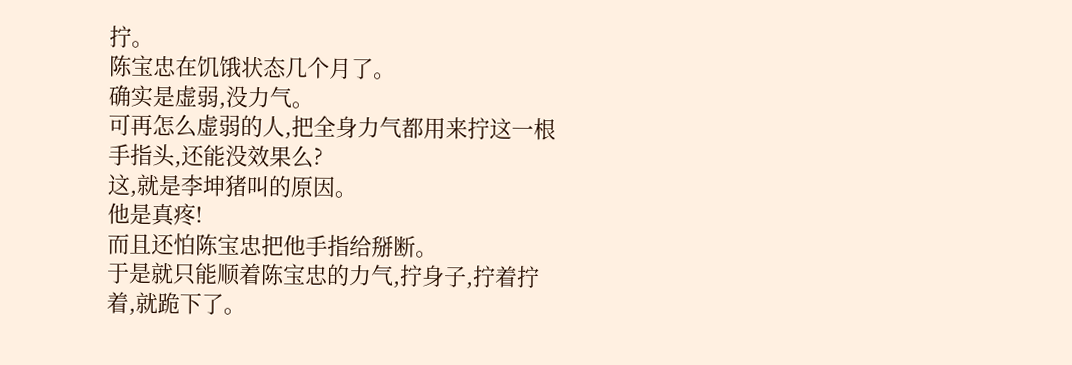拧。
陈宝忠在饥饿状态几个月了。
确实是虚弱,没力气。
可再怎么虚弱的人,把全身力气都用来拧这一根手指头,还能没效果么?
这,就是李坤猪叫的原因。
他是真疼!
而且还怕陈宝忠把他手指给掰断。
于是就只能顺着陈宝忠的力气,拧身子,拧着拧着,就跪下了。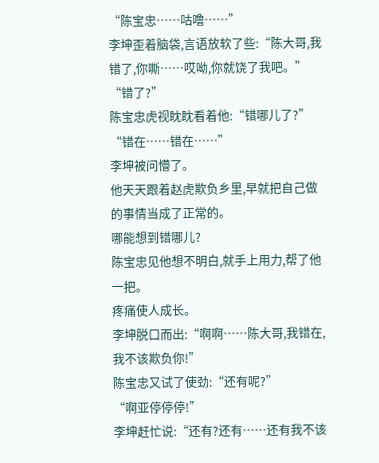“陈宝忠……咕噜……”
李坤歪着脑袋,言语放软了些:“陈大哥,我错了,你嘶……哎呦,你就饶了我吧。”
“错了?”
陈宝忠虎视眈眈看着他:“错哪儿了?”
“错在……错在……”
李坤被问懵了。
他天天跟着赵虎欺负乡里,早就把自己做的事情当成了正常的。
哪能想到错哪儿?
陈宝忠见他想不明白,就手上用力,帮了他一把。
疼痛使人成长。
李坤脱口而出:“啊啊……陈大哥,我错在,我不该欺负你!”
陈宝忠又试了使劲:“还有呢?”
“啊亚停停停!”
李坤赶忙说:“还有?还有……还有我不该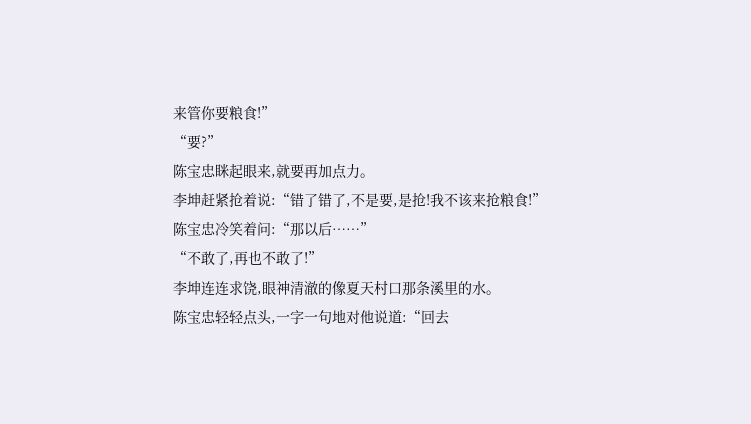来管你要粮食!”
“要?”
陈宝忠眯起眼来,就要再加点力。
李坤赶紧抢着说:“错了错了,不是要,是抢!我不该来抢粮食!”
陈宝忠冷笑着问:“那以后……”
“不敢了,再也不敢了!”
李坤连连求饶,眼神清澈的像夏天村口那条溪里的水。
陈宝忠轻轻点头,一字一句地对他说道:“回去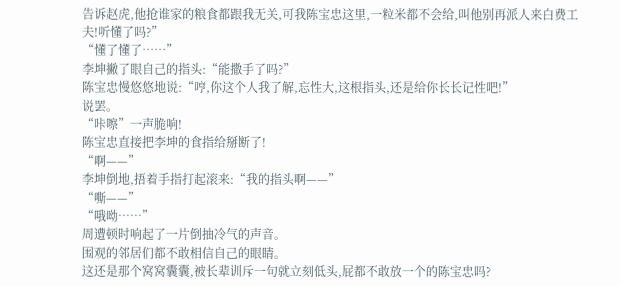告诉赵虎,他抢谁家的粮食都跟我无关,可我陈宝忠这里,一粒米都不会给,叫他别再派人来白费工夫!听懂了吗?”
“懂了懂了……”
李坤撇了眼自己的指头:“能撒手了吗?”
陈宝忠慢悠悠地说:“哼,你这个人我了解,忘性大,这根指头,还是给你长长记性吧!”
说罢。
“咔嚓”一声脆响!
陈宝忠直接把李坤的食指给掰断了!
“啊——”
李坤倒地,捂着手指打起滚来:“我的指头啊——”
“嘶——”
“哦呦……”
周遭顿时响起了一片倒抽冷气的声音。
围观的邻居们都不敢相信自己的眼睛。
这还是那个窝窝囊囊,被长辈训斥一句就立刻低头,屁都不敢放一个的陈宝忠吗?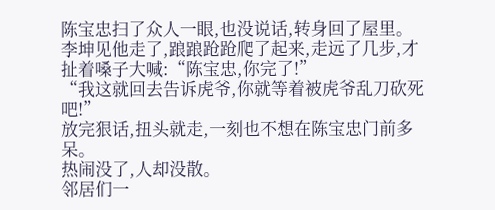陈宝忠扫了众人一眼,也没说话,转身回了屋里。
李坤见他走了,踉踉跄跄爬了起来,走远了几步,才扯着嗓子大喊:“陈宝忠,你完了!”
“我这就回去告诉虎爷,你就等着被虎爷乱刀砍死吧!”
放完狠话,扭头就走,一刻也不想在陈宝忠门前多呆。
热闹没了,人却没散。
邻居们一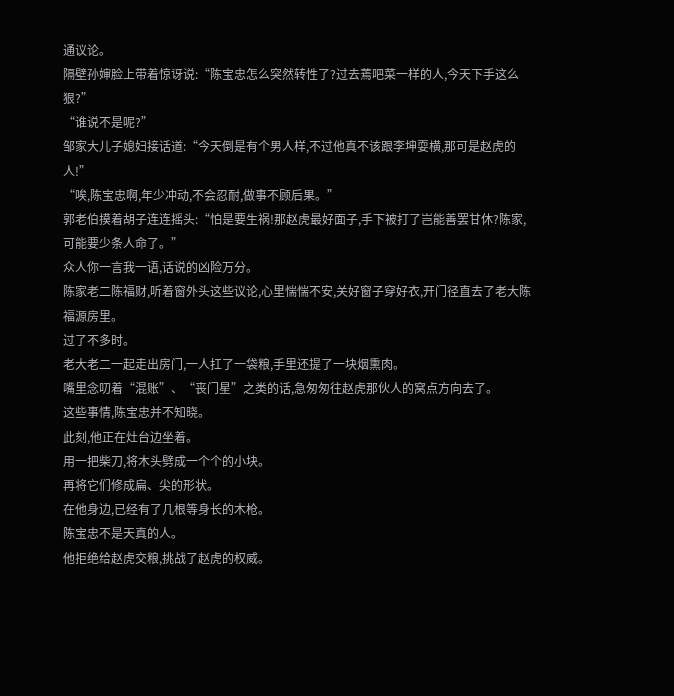通议论。
隔壁孙婶脸上带着惊讶说:“陈宝忠怎么突然转性了?过去蔫吧菜一样的人,今天下手这么狠?”
“谁说不是呢?”
邹家大儿子媳妇接话道:“今天倒是有个男人样,不过他真不该跟李坤耍横,那可是赵虎的人!”
“唉,陈宝忠啊,年少冲动,不会忍耐,做事不顾后果。”
郭老伯摸着胡子连连摇头:“怕是要生祸!那赵虎最好面子,手下被打了岂能善罢甘休?陈家,可能要少条人命了。”
众人你一言我一语,话说的凶险万分。
陈家老二陈福财,听着窗外头这些议论,心里惴惴不安,关好窗子穿好衣,开门径直去了老大陈福源房里。
过了不多时。
老大老二一起走出房门,一人扛了一袋粮,手里还提了一块烟熏肉。
嘴里念叨着“混账”、“丧门星”之类的话,急匆匆往赵虎那伙人的窝点方向去了。
这些事情,陈宝忠并不知晓。
此刻,他正在灶台边坐着。
用一把柴刀,将木头劈成一个个的小块。
再将它们修成扁、尖的形状。
在他身边,已经有了几根等身长的木枪。
陈宝忠不是天真的人。
他拒绝给赵虎交粮,挑战了赵虎的权威。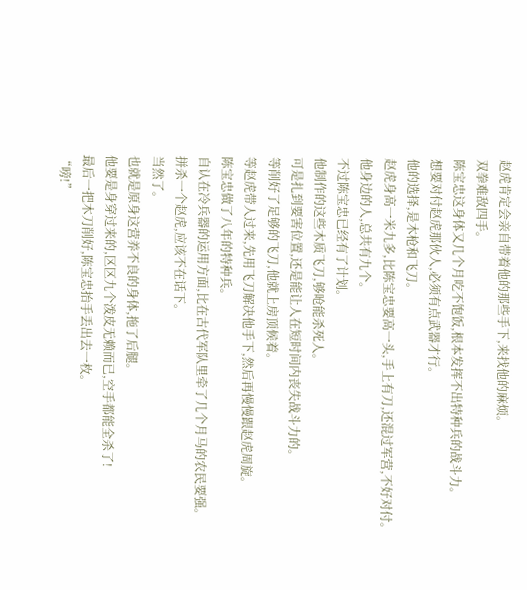赵虎肯定会亲自带着他的那些手下,来找他的麻烦。
双拳难敌四手。
陈宝忠这身体又几个月吃不饱饭,根本发挥不出特种兵的战斗力。
想要对付赵虎那伙人,必须有点武器才行。
他的选择,是木枪和飞刀。
赵虎身高一米九多,比陈宝忠要高一头,手上有刀,还混过军营,不好对付。
他身边的人,总共有九个。
不过陈宝忠已经有了计划。
他制作的这些木质飞刀,够呛能杀死人。
可是扎到要害位置,还是能让人在短时间内丧失战斗力的。
等削好了足够的飞刀,他就上房顶候着。
等赵虎带人过来,先用飞刀解决他手下,然后再慢慢跟赵虎周旋。
陈宝忠做了八年的特种兵。
自认在冷兵器的运用方面,比在古代军队里牵了几个月马的农民要强。
拼杀一个赵虎,应该不在话下。
当然了。
也就是原身这营养不良的身体,拖了后腿。
他要是身穿过来的,区区九个泼皮无赖而已,空手都能全杀了!
最后一把木刀削好,陈宝忠抬手丢出去一枚。
“嗙!”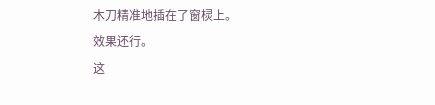木刀精准地插在了窗棂上。
效果还行。
这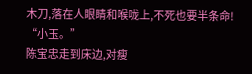木刀,落在人眼睛和喉咙上,不死也要半条命!
“小玉。”
陈宝忠走到床边,对瘦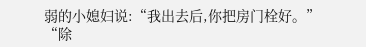弱的小媳妇说:“我出去后,你把房门栓好。”
“除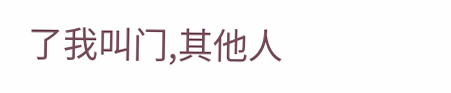了我叫门,其他人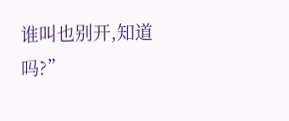谁叫也别开,知道吗?”